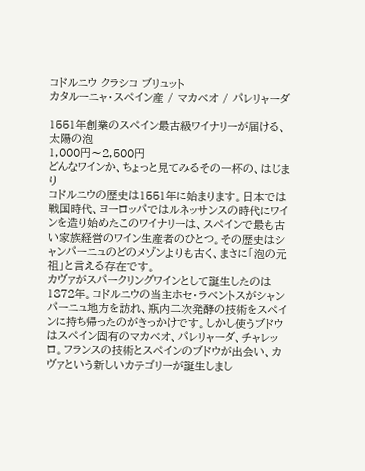コドルニウ クラシコ ブリュット
カタルーニャ・スペイン産 / マカベオ / パレリャーダ

1551年創業のスペイン最古級ワイナリーが届ける、太陽の泡
1,000円〜2,500円
どんなワインか、ちょっと見てみるその一杯の、はじまり
コドルニウの歴史は1551年に始まります。日本では戦国時代、ヨーロッパではルネッサンスの時代にワインを造り始めたこのワイナリーは、スペインで最も古い家族経営のワイン生産者のひとつ。その歴史はシャンパーニュのどのメゾンよりも古く、まさに「泡の元祖」と言える存在です。
カヴァがスパークリングワインとして誕生したのは1872年。コドルニウの当主ホセ・ラベントスがシャンパーニュ地方を訪れ、瓶内二次発酵の技術をスペインに持ち帰ったのがきっかけです。しかし使うブドウはスペイン固有のマカベオ、パレリャーダ、チャレッロ。フランスの技術とスペインのブドウが出会い、カヴァという新しいカテゴリーが誕生しまし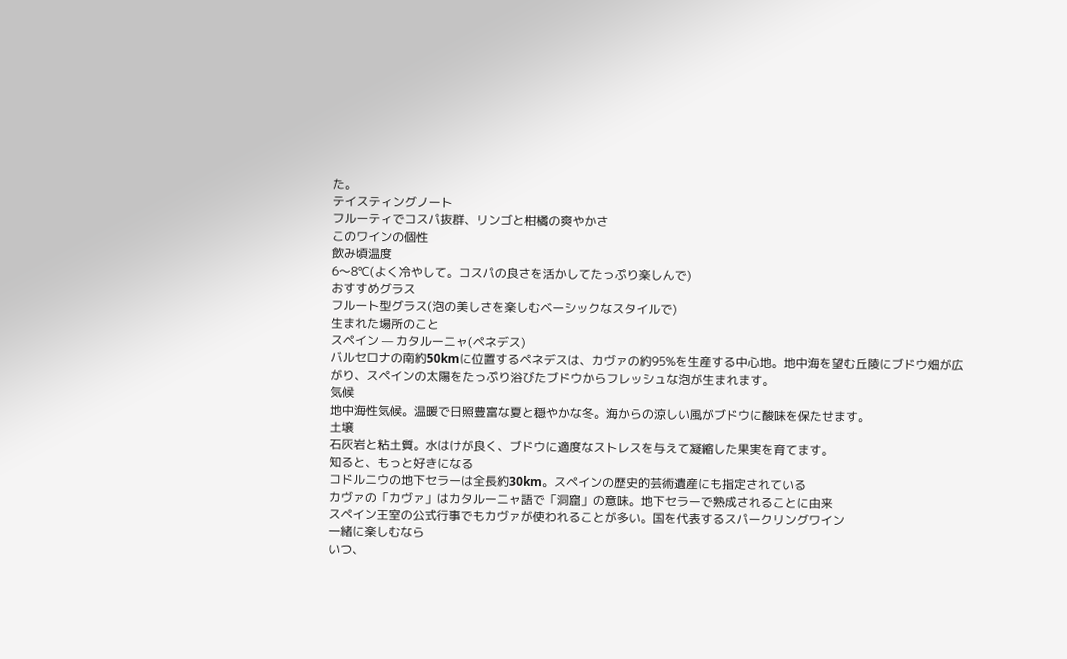た。
テイスティングノート
フルーティでコスパ抜群、リンゴと柑橘の爽やかさ
このワインの個性
飲み頃温度
6〜8℃(よく冷やして。コスパの良さを活かしてたっぷり楽しんで)
おすすめグラス
フルート型グラス(泡の美しさを楽しむベーシックなスタイルで)
生まれた場所のこと
スペイン — カタルーニャ(ペネデス)
バルセロナの南約50kmに位置するペネデスは、カヴァの約95%を生産する中心地。地中海を望む丘陵にブドウ畑が広がり、スペインの太陽をたっぷり浴びたブドウからフレッシュな泡が生まれます。
気候
地中海性気候。温暖で日照豊富な夏と穏やかな冬。海からの涼しい風がブドウに酸味を保たせます。
土壌
石灰岩と粘土質。水はけが良く、ブドウに適度なストレスを与えて凝縮した果実を育てます。
知ると、もっと好きになる
コドルニウの地下セラーは全長約30km。スペインの歴史的芸術遺産にも指定されている
カヴァの「カヴァ」はカタルーニャ語で「洞窟」の意味。地下セラーで熟成されることに由来
スペイン王室の公式行事でもカヴァが使われることが多い。国を代表するスパークリングワイン
一緒に楽しむなら
いつ、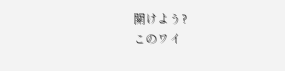開けよう?
このワイ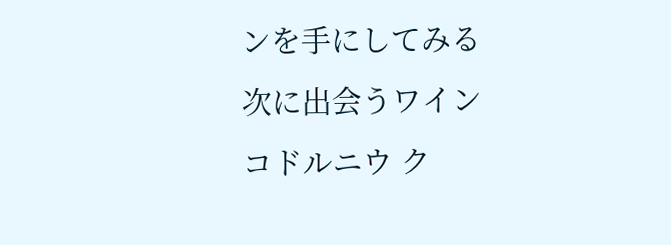ンを手にしてみる
次に出会うワイン
コドルニウ ク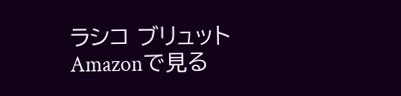ラシコ ブリュット
Amazonで見る